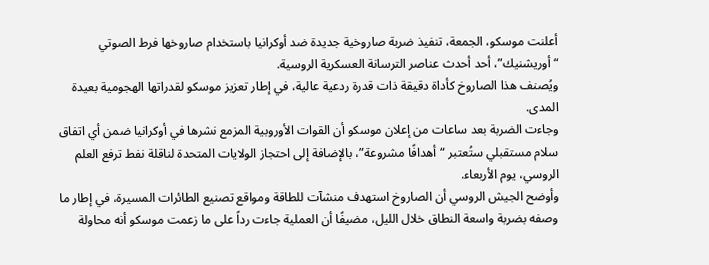أعلنت موسكو، الجمعة، تنفيذ ضربة صاروخية جديدة ضد أوكرانيا باستخدام صاروخها فرط الصوتي “أوريشنيك”، أحد أحدث عناصر الترسانة العسكرية الروسية.
ويُصنف هذا الصاروخ كأداة دقيقة ذات قدرة ردعية عالية، في إطار تعزيز موسكو لقدراتها الهجومية بعيدة المدى.
وجاءت الضربة بعد ساعات من إعلان موسكو أن القوات الأوروبية المزمع نشرها في أوكرانيا ضمن أي اتفاق سلام مستقبلي ستُعتبر “أهدافًا مشروعة”، بالإضافة إلى احتجاز الولايات المتحدة لناقلة نفط ترفع العلم الروسي، يوم الأربعاء.
وأوضح الجيش الروسي أن الصاروخ استهدف منشآت للطاقة ومواقع تصنيع الطائرات المسيرة، في إطار ما وصفه بضربة واسعة النطاق خلال الليل، مضيفًا أن العملية جاءت رداً على ما زعمت موسكو أنه محاولة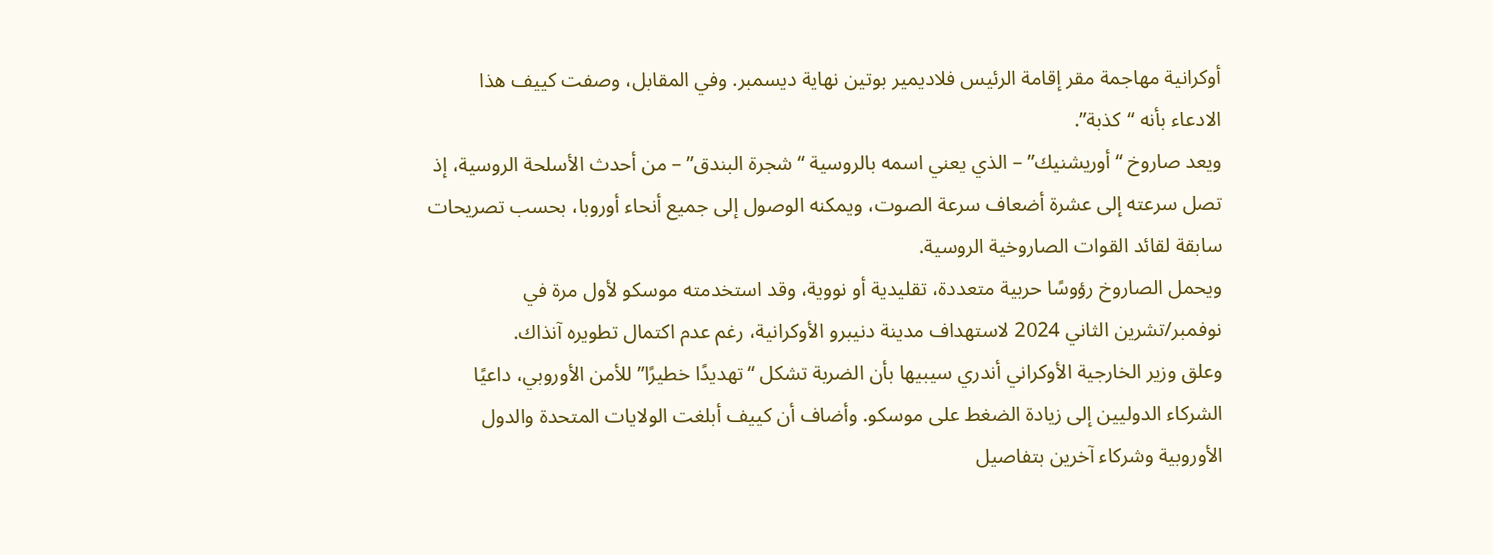أوكرانية مهاجمة مقر إقامة الرئيس فلاديمير بوتين نهاية ديسمبر. وفي المقابل، وصفت كييف هذا الادعاء بأنه “كذبة”.
ويعد صاروخ “أوريشنيك” – الذي يعني اسمه بالروسية “شجرة البندق” – من أحدث الأسلحة الروسية، إذ تصل سرعته إلى عشرة أضعاف سرعة الصوت، ويمكنه الوصول إلى جميع أنحاء أوروبا، بحسب تصريحات سابقة لقائد القوات الصاروخية الروسية.
ويحمل الصاروخ رؤوسًا حربية متعددة، تقليدية أو نووية، وقد استخدمته موسكو لأول مرة في نوفمبر/تشرين الثاني 2024 لاستهداف مدينة دنيبرو الأوكرانية، رغم عدم اكتمال تطويره آنذاك.
وعلق وزير الخارجية الأوكراني أندري سيبيها بأن الضربة تشكل “تهديدًا خطيرًا” للأمن الأوروبي، داعيًا الشركاء الدوليين إلى زيادة الضغط على موسكو. وأضاف أن كييف أبلغت الولايات المتحدة والدول الأوروبية وشركاء آخرين بتفاصيل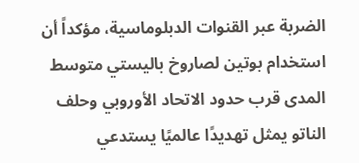الضربة عبر القنوات الدبلوماسية، مؤكداً أن استخدام بوتين لصاروخ باليستي متوسط المدى قرب حدود الاتحاد الأوروبي وحلف الناتو يمثل تهديدًا عالميًا يستدعي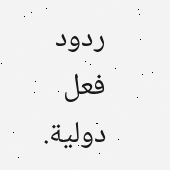ردود فعل دولية.